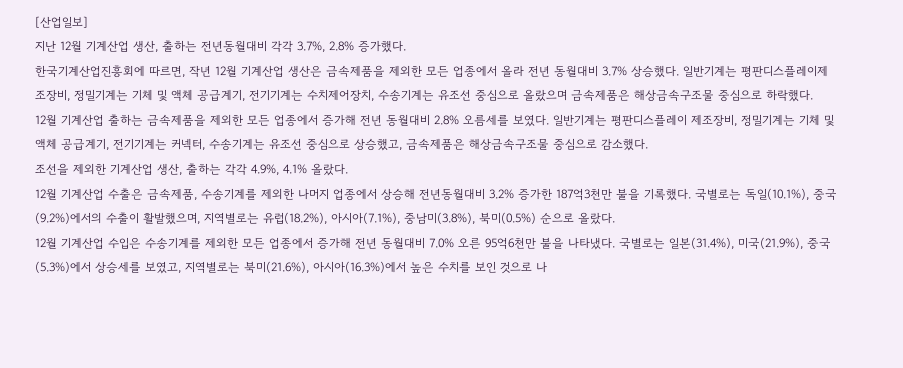[산업일보]
지난 12월 기계산업 생산, 출하는 전년동월대비 각각 3.7%, 2.8% 증가했다.
한국기계산업진흥회에 따르면, 작년 12월 기계산업 생산은 금속제품을 제외한 모든 업종에서 올라 전년 동월대비 3.7% 상승했다. 일반기계는 평판디스플레이제조장비, 정밀기계는 기체 및 액체 공급계기, 전기기계는 수치제어장치, 수송기계는 유조선 중심으로 올랐으며 금속제품은 해상금속구조물 중심으로 하락했다.
12월 기계산업 출하는 금속제품을 제외한 모든 업종에서 증가해 전년 동월대비 2.8% 오름세를 보였다. 일반기계는 평판디스플레이 제조장비, 정밀기계는 기체 및 액체 공급계기, 전기기계는 커넥터, 수송기계는 유조선 중심으로 상승했고, 금속제품은 해상금속구조물 중심으로 감소했다.
조선을 제외한 기계산업 생산, 출하는 각각 4.9%, 4.1% 올랐다.
12월 기계산업 수출은 금속제품, 수송기계를 제외한 나머지 업종에서 상승해 전년동월대비 3.2% 증가한 187억3천만 불을 기록했다. 국별로는 독일(10.1%), 중국(9.2%)에서의 수출이 활발했으며, 지역별로는 유럽(18.2%), 아시아(7.1%), 중남미(3.8%), 북미(0.5%) 순으로 올랐다.
12월 기계산업 수입은 수송기계를 제외한 모든 업종에서 증가해 전년 동월대비 7.0% 오른 95억6천만 불을 나타냈다. 국별로는 일본(31.4%), 미국(21.9%), 중국(5.3%)에서 상승세를 보였고, 지역별로는 북미(21.6%), 아시아(16.3%)에서 높은 수치를 보인 것으로 나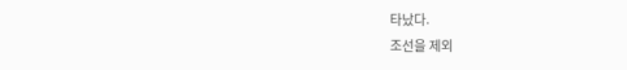타났다.
조선을 제외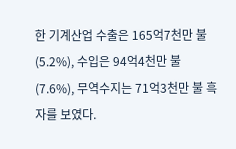한 기계산업 수출은 165억7천만 불(5.2%), 수입은 94억4천만 불(7.6%), 무역수지는 71억3천만 불 흑자를 보였다.